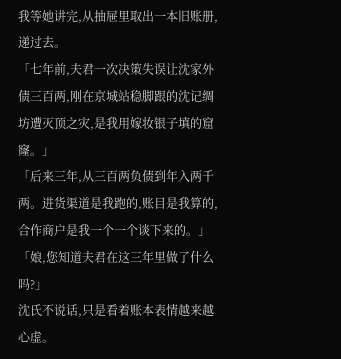我等她讲完,从抽屉里取出一本旧账册,递过去。
「七年前,夫君一次决策失误让沈家外债三百两,刚在京城站稳脚跟的沈记绸坊遭灭顶之灾,是我用嫁妆银子填的窟窿。」
「后来三年,从三百两负债到年入两千两。进货渠道是我跑的,账目是我算的,合作商户是我一个一个谈下来的。」
「娘,您知道夫君在这三年里做了什么吗?」
沈氏不说话,只是看着账本表情越来越心虚。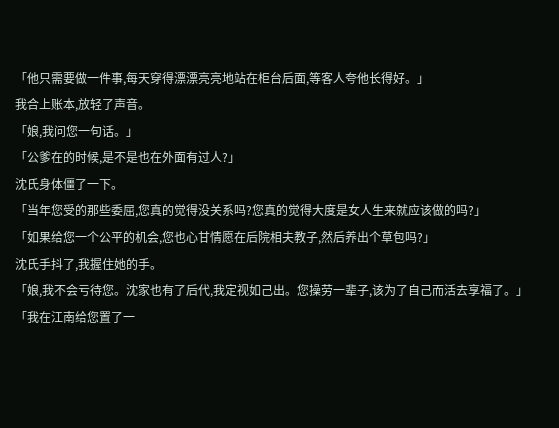「他只需要做一件事,每天穿得漂漂亮亮地站在柜台后面,等客人夸他长得好。」
我合上账本,放轻了声音。
「娘,我问您一句话。」
「公爹在的时候,是不是也在外面有过人?」
沈氏身体僵了一下。
「当年您受的那些委屈,您真的觉得没关系吗?您真的觉得大度是女人生来就应该做的吗?」
「如果给您一个公平的机会,您也心甘情愿在后院相夫教子,然后养出个草包吗?」
沈氏手抖了,我握住她的手。
「娘,我不会亏待您。沈家也有了后代,我定视如己出。您操劳一辈子,该为了自己而活去享福了。」
「我在江南给您置了一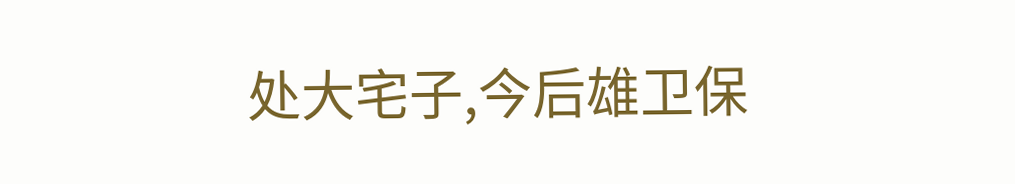处大宅子,今后雄卫保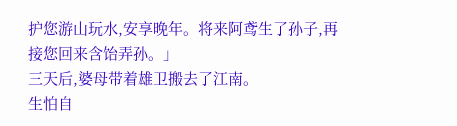护您游山玩水,安享晚年。将来阿鸢生了孙子,再接您回来含饴弄孙。」
三天后,婆母带着雄卫搬去了江南。
生怕自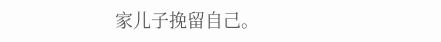家儿子挽留自己。